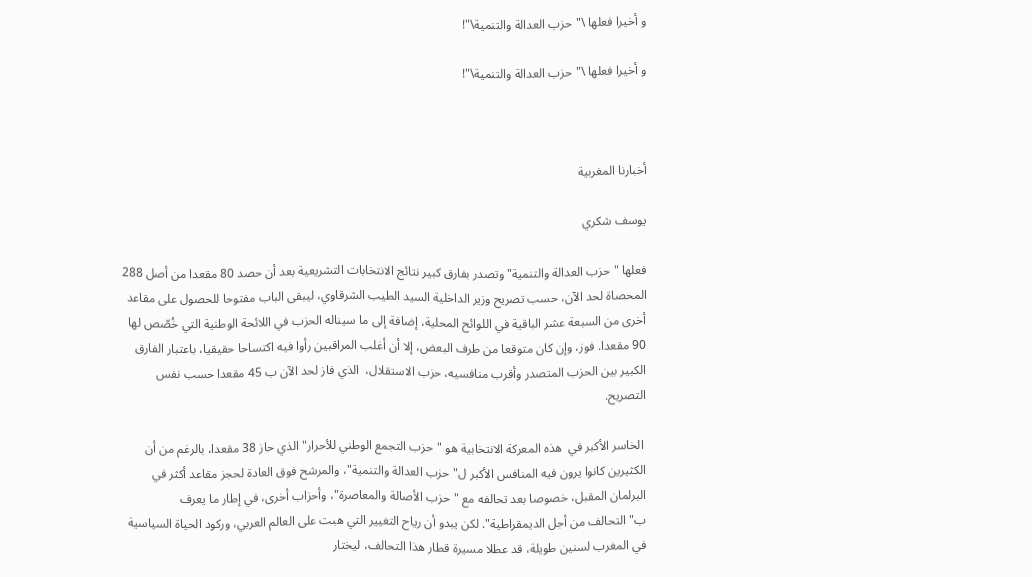و أخيرا فعلها \"حزب العدالة والتنمية\"!

و أخيرا فعلها \"حزب العدالة والتنمية\"!



أخبارنا المغربية

يوسف شكري

فعلها "حزب العدالة والتنمية" وتصدر بفارق كبير نتائج الانتخابات التشريعية بعد أن حصد 80 مقعدا من أصل 288 المحصاة لحد الآن، حسب تصريح وزير الداخلية السيد الطيب الشرقاوي، ليبقى الباب مفتوحا للحصول على مقاعد أخرى من السبعة عشر الباقية في اللوائح المحلية، إضافة إلى ما سيناله الحزب في اللائحة الوطنية التي خُصّص لها 90 مقعدا. فوز، وإن كان متوقعا من طرف البعض، إلا أن أغلب المراقبين رأوا فيه اكتساحا حقيقيا، باعتبار الفارق الكبير بين الحزب المتصدر وأقرب منافسيه، حزب الاستقلال،  الذي فاز لحد الآن ب 45 مقعدا حسب نفس التصريح.

 الخاسر الأكبر في  هذه المعركة الانتخابية هو "حزب التجمع الوطني للأحرار" الذي حاز 38 مقعدا، بالرغم من أن الكثيرين كانوا يرون فيه المنافس الأكبر ل"حزب العدالة والتنمية"، والمرشح فوق العادة لحجز مقاعد أكثر في البرلمان المقبل، خصوصا بعد تحالفه مع "حزب الأصالة والمعاصرة"، وأحزاب أخرى، في إطار ما يعرف ب"التحالف من أجل الديمقراطية". لكن يبدو أن رياح التغيير التي هبت على العالم العربي، وركود الحياة السياسية في المغرب لسنين طويلة، قد عطلا مسيرة قطار هذا التحالف، ليختار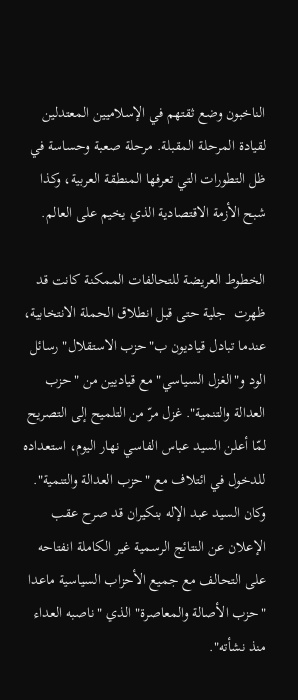الناخبون وضع ثقتهم في الإسلاميين المعتدلين لقيادة المرحلة المقبلة. مرحلة صعبة وحساسة في ظل التطورات التي تعرفها المنطقة العربية، وكذا شبح الأزمة الاقتصادية الذي يخيم على العالم.

الخطوط العريضة للتحالفات الممكنة كانت قد ظهرت  جلية حتى قبل انطلاق الحملة الانتخابية، عندما تبادل قياديون ب"حزب الاستقلال" رسائل الود و"الغزل السياسي" مع قياديين من "حزب العدالة والتنمية". غزل مرّ من التلميح إلى التصريح لمّا أعلن السيد عباس الفاسي نهار اليوم، استعداده للدخول في ائتلاف مع "حزب العدالة والتنمية". وكان السيد عبد الإله بنكيران قد صرح عقب الإعلان عن النتائج الرسمية غير الكاملة انفتاحه على التحالف مع جميع الأحزاب السياسية ماعدا "حزب الأصالة والمعاصرة" الذي "ناصبه العداء منذ نشأته".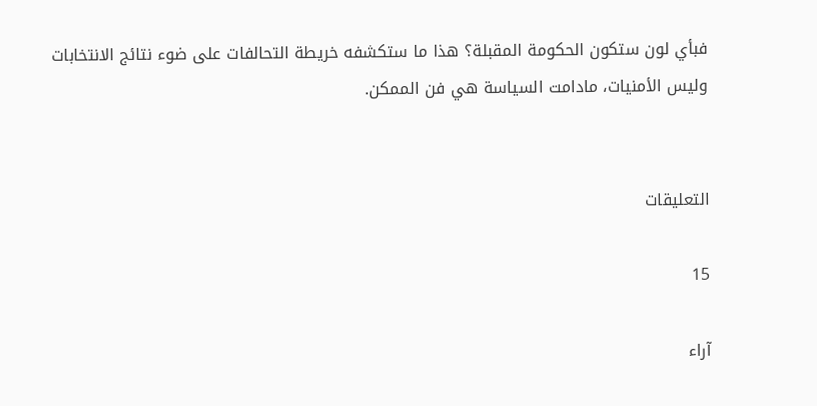فبأي لون ستكون الحكومة المقبلة؟ هذا ما ستكشفه خريطة التحالفات على ضوء نتائج الانتخابات وليس الأمنيات، مادامت السياسة هي فن الممكن.


التعليقات

15

آراء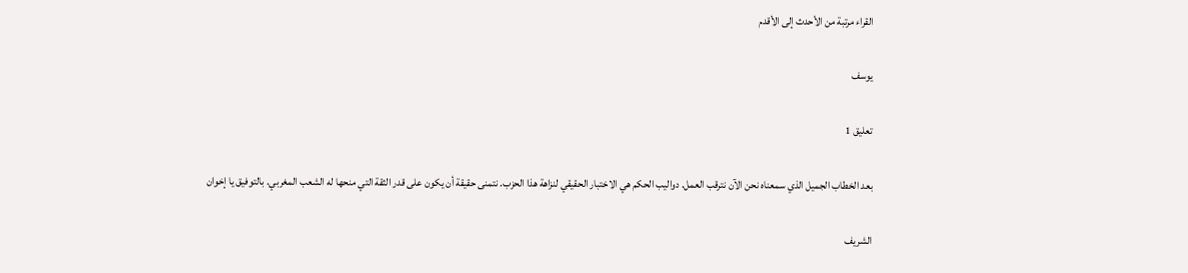القراء مرتبة من الأحدث إلى الأقدم

يوسف

تعليق 1

بعد الخطاب الجميل الذي سمعناه نحن الآن نترقب العمل. دواليب الحكم هي الاختبار الحقيقي لنزاهة هذا الحزب. نتمنى حقيقة أن يكون على قدر الثقة التي منحها له الشعب المغربي. بالتوفيق يا إخوان

الشريف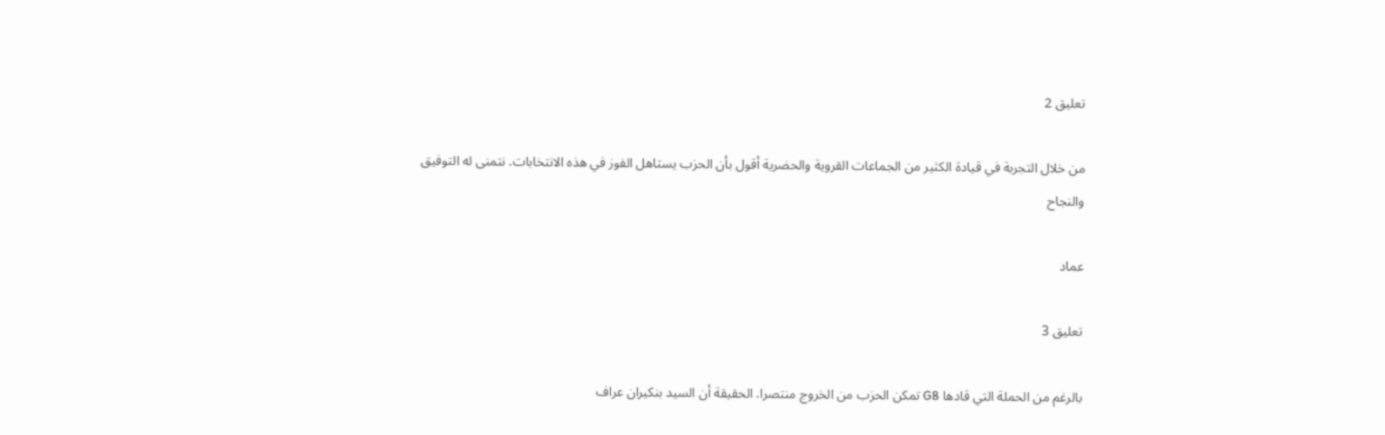تعليق 2

من خلال التجربة في قيادة الكثير من الجماعات القروية والحضرية أقول بأن الحزب يستاهل الفوز في هذه الانتخابات. نتمنى له التوفيق والنجاح

عماد

تعليق 3

بالرغم من الحملة التي قادها G8 تمكن الحزب من الخروج منتصرا. الحقيقة أن السيد بنكيران عراف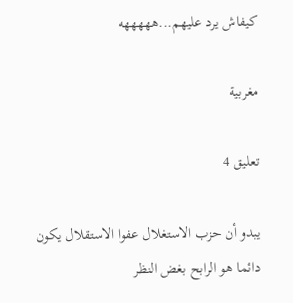كيفاش يرد عليهم...هههههه

مغربية

تعليق 4

يبدو أن حزب الاستغلال عفوا الاستقلال يكون دائما هو الرابح بغض النظر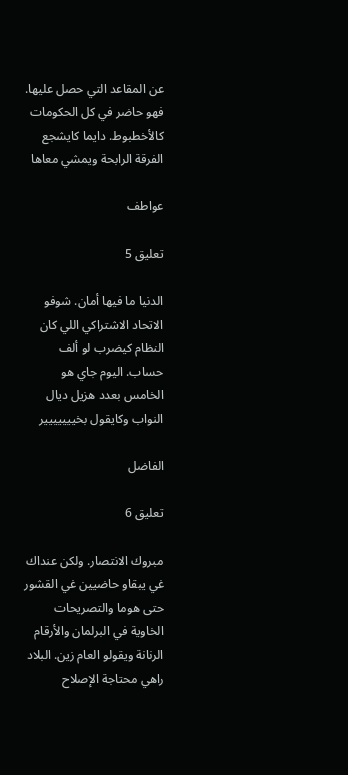عن المقاعد التي حصل عليها. فهو حاضر في كل الحكومات كالأخطبوط. دايما كايشجع الفرقة الرابحة ويمشي معاها

عواطف

تعليق 5

الدنيا ما فيها أمان. شوفو الاتحاد الاشتراكي اللي كان النظام كيضرب لو ألف حساب. اليوم جاي هو الخامس بعدد هزيل ديال النواب وكايقول بخييييييير

الفاضل

تعليق 6

مبروك الانتصار. ولكن عنداك غي يبقاو حاضيين غي القشور حتى هوما والتصريحات الخاوية في البرلمان والأرقام الرنانة ويقولو العام زين. البلاد راهي محتاجة الإصلاح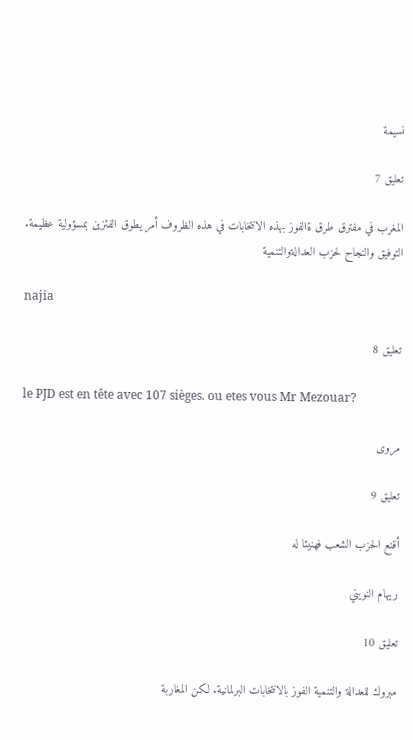نسيمة

تعليق 7

المغرب في مفترق طرق ةالفوز بهذه الانتخابات في هذه الظروف أمر يطوق الفئزين بمسؤولية عظيمة. التوفيق والنجاح لحزب العدالةوالتنمية

najia

تعليق 8

le PJD est en tête avec 107 sièges. ou etes vous Mr Mezouar?

مروى

تعليق 9

أقنع الحزب الشعب فهنيئا له

ريهام النويني

تعليق 10

مبروك للعدالة والتنمية الفوز بالانتخابات البرلمانية. لكن المغاربة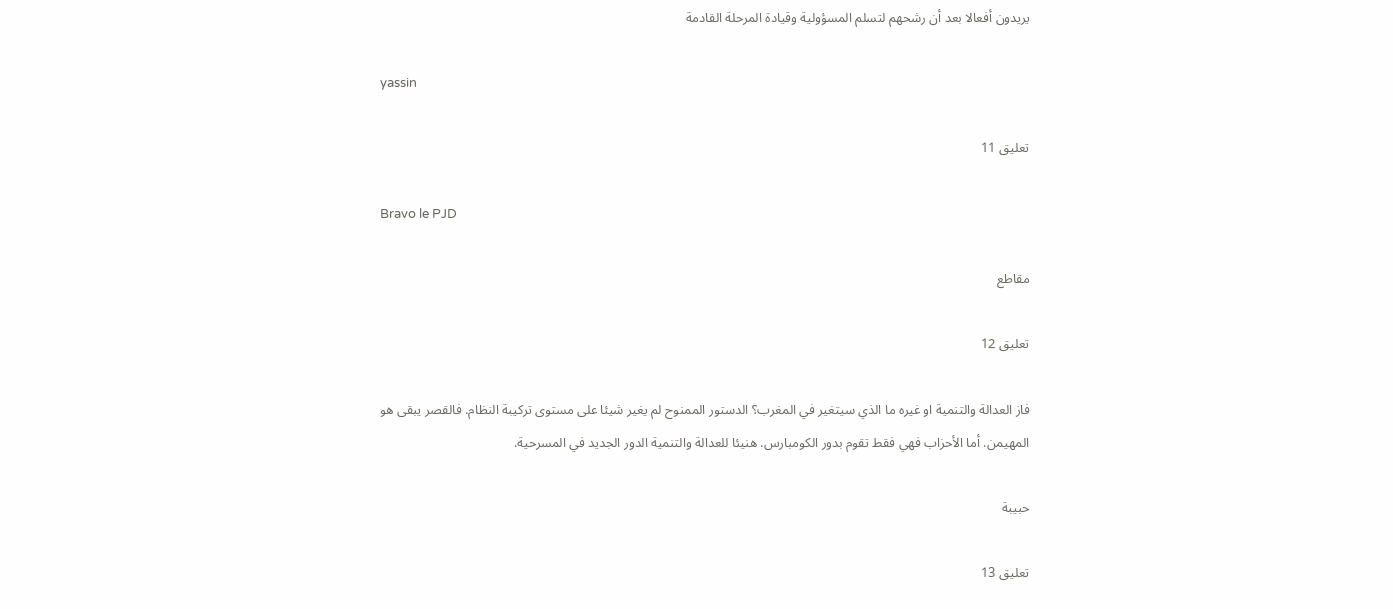يريدون أفعالا بعد أن رشحهم لتسلم المسؤولية وقيادة المرحلة القادمة

yassin

تعليق 11

Bravo le PJD

مقاطع

تعليق 12

فاز العدالة والتنمية او غيره ما الذي سيتغير في المغرب؟ الدستور الممنوح لم يغير شيئا على مستوى تركيبة النظام. فالقصر يبقى هو المهيمن. أما الأحزاب فهي فقط تقوم بدور الكومبارس. هنيئا للعدالة والتنمية الدور الجديد في المسرحية.

حبيبة

تعليق 13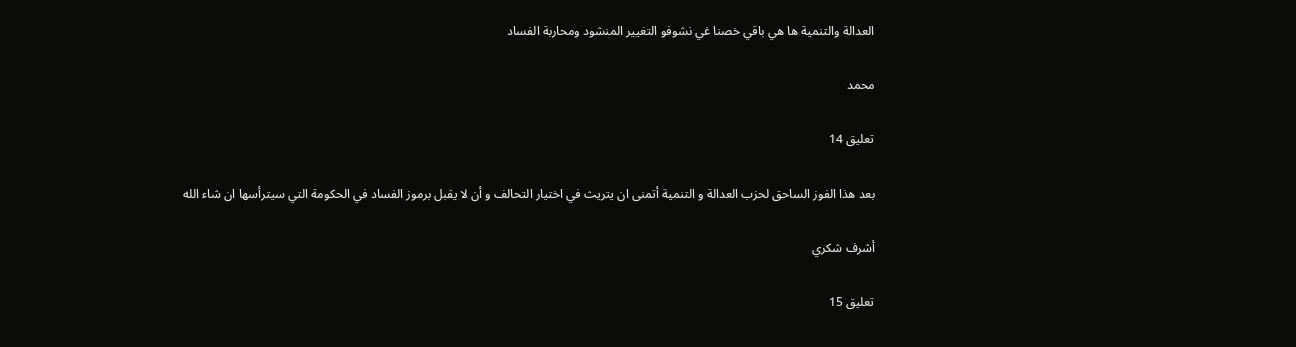العدالة والتنمية ها هي باقي خصنا غي نشوفو التغيير المنشود ومحاربة الفساد

محمد

تعليق 14

بعد هذا الفوز الساحق لحزب العدالة و التنمية أتمنى ان يتريث في اختيار التحالف و أن لا يقبل برموز الفساد في الحكومة التي سيترأسها ان شاء الله

أشرف شكري

تعليق 15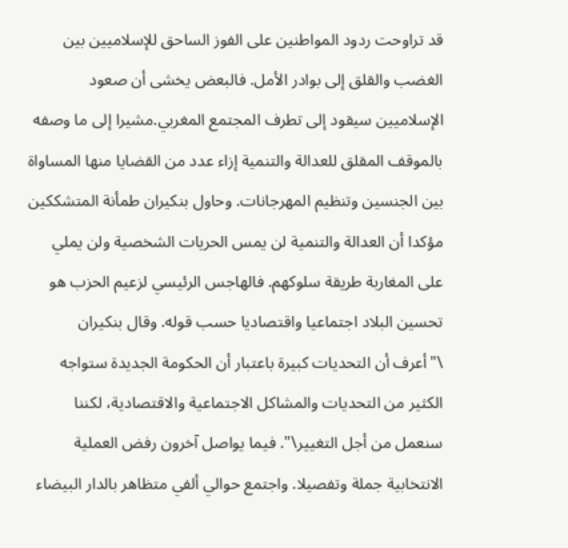قد تراوحت ردود المواطنين على الفوز الساحق للإسلاميين بين الغضب والقلق إلى بوادر الأمل. فالبعض يخشى أن صعود الإسلاميين سيقود إلى تطرف المجتمع المغربي.مشيرا إلى ما وصفه بالموقف المقلق للعدالة والتنمية إزاء عدد من القضايا منها المساواة بين الجنسين وتنظيم المهرجانات. وحاول بنكيران طمأنة المتشككين مؤكدا أن العدالة والتنمية لن يمس الحريات الشخصية ولن يملي على المغاربة طريقة سلوكهم. فالهاجس الرئيسي لزعيم الحزب هو تحسين البلاد اجتماعيا واقتصاديا حسب قوله. وقال بنكيران \"أعرف أن التحديات كبيرة باعتبار أن الحكومة الجديدة ستواجه الكثير من التحديات والمشاكل الاجتماعية والاقتصادية، لكننا سنعمل من أجل التغيير\". فيما يواصل آخرون رفض العملية الانتخابية جملة وتفصيلا. واجتمع حوالي ألفي متظاهر بالدار البيضاء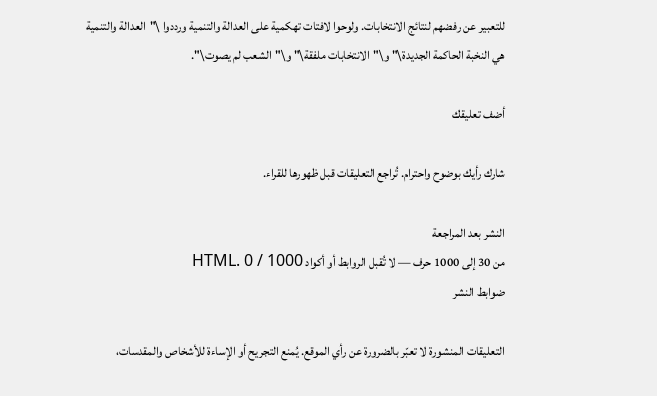للتعبير عن رفضهم لنتائج الانتخابات. ولوحوا لافتات تهكمية على العدالة والتنمية ورددوا \"العدالة والتنمية هي النخبة الحاكمة الجديدة\" و\"الانتخابات ملفقة\" و\"الشعب لم يصوت\".

أضف تعليقك

شارك رأيك بوضوح واحترام. تُراجع التعليقات قبل ظهورها للقراء.

النشر بعد المراجعة
من 30 إلى 1000 حرف — لا تُقبل الروابط أو أكواد HTML. 0 / 1000
ضوابط النشر

التعليقات المنشورة لا تعبّر بالضرورة عن رأي الموقع. يُمنع التجريح أو الإساءة للأشخاص والمقدسات،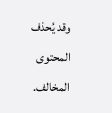وقد يُحذف المحتوى المخالف.